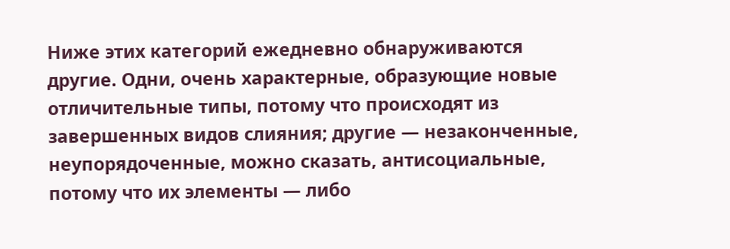Ниже этих категорий ежедневно обнаруживаются другие. Одни, очень характерные, образующие новые отличительные типы, потому что происходят из завершенных видов слияния; другие — незаконченные, неупорядоченные, можно сказать, антисоциальные, потому что их элементы — либо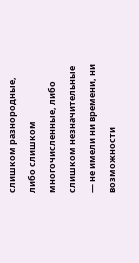слишком разнородные, либо слишком многочисленные, либо слишком незначительные — не имели ни времени, ни возможности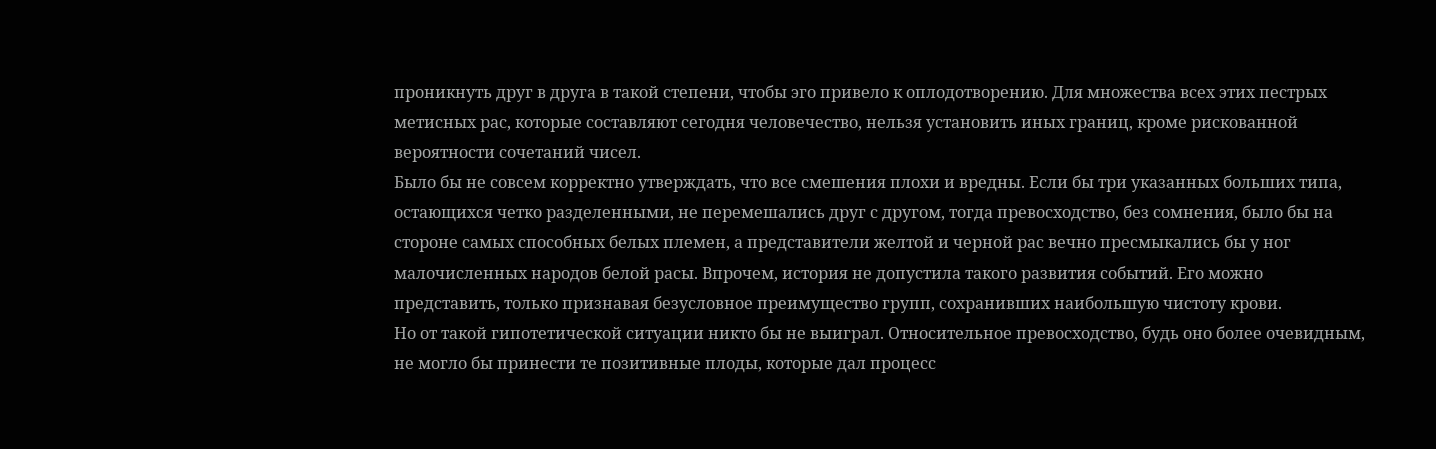проникнуть друг в друга в такой степени, чтобы эго привело к оплодотворению. Для множества всех этих пестрых метисных рас, которые составляют сегодня человечество, нельзя установить иных границ, кроме рискованной вероятности сочетаний чисел.
Было бы не совсем корректно утверждать, что все смешения плохи и вредны. Если бы три указанных больших типа, остающихся четко разделенными, не перемешались друг с другом, тогда превосходство, без сомнения, было бы на стороне самых способных белых племен, а представители желтой и черной рас вечно пресмыкались бы у ног малочисленных народов белой расы. Впрочем, история не допустила такого развития событий. Его можно представить, только признавая безусловное преимущество групп, сохранивших наибольшую чистоту крови.
Но от такой гипотетической ситуации никто бы не выиграл. Относительное превосходство, будь оно более очевидным, не могло бы принести те позитивные плоды, которые дал процесс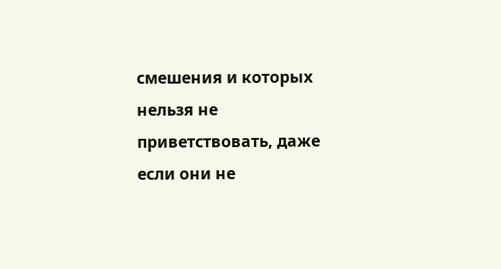смешения и которых нельзя не приветствовать, даже если они не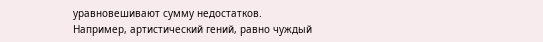уравновешивают сумму недостатков.
Например, артистический гений, равно чуждый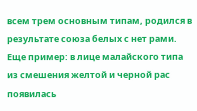всем трем основным типам, родился в результате союза белых с нет рами. Еще пример: в лице малайского типа из смешения желтой и черной рас появилась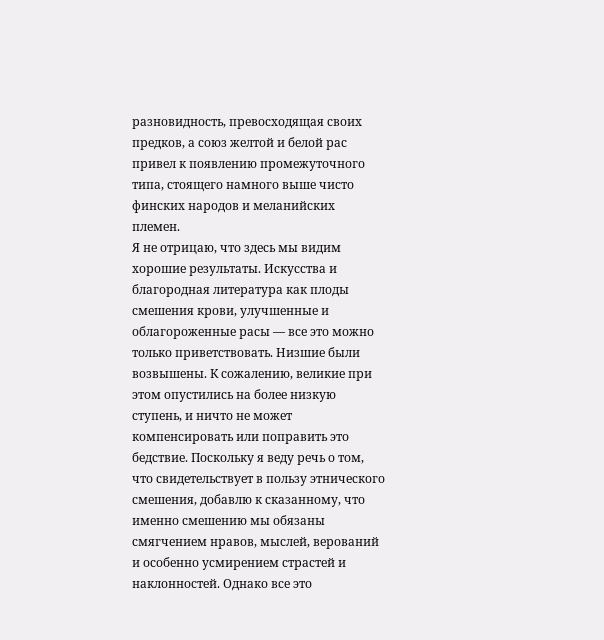разновидность, превосходящая своих предков, а союз желтой и белой рас привел к появлению промежуточного типа, стоящего намного выше чисто финских народов и меланийских племен.
Я не отрицаю, что здесь мы видим хорошие результаты. Искусства и благородная литература как плоды смешения крови, улучшенные и облагороженные расы — все это можно только приветствовать. Низшие были возвышены. К сожалению, великие при этом опустились на более низкую ступень, и ничто не может компенсировать или поправить это бедствие. Поскольку я веду речь о том, что свидетельствует в пользу этнического смешения, добавлю к сказанному, что именно смешению мы обязаны смягчением нравов, мыслей, верований и особенно усмирением страстей и наклонностей. Однако все это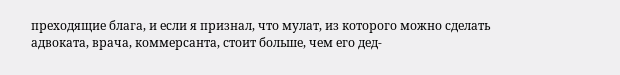преходящие блага, и если я признал, что мулат, из которого можно сделать адвоката, врача, коммерсанта, стоит больше, чем его дед-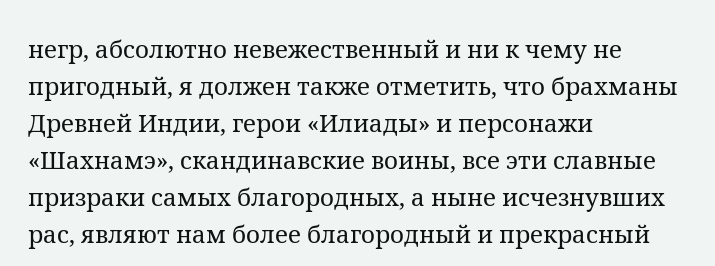негр, абсолютно невежественный и ни к чему не пригодный, я должен также отметить, что брахманы Древней Индии, герои «Илиады» и персонажи «Шахнамэ», скандинавские воины, все эти славные призраки самых благородных, а ныне исчезнувших рас, являют нам более благородный и прекрасный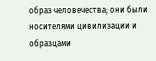образ человечества; они были носителями цивилизации и образцами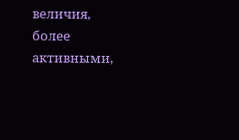величия, более активными,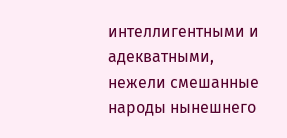интеллигентными и адекватными, нежели смешанные народы нынешнего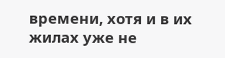времени, хотя и в их жилах уже не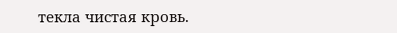текла чистая кровь.